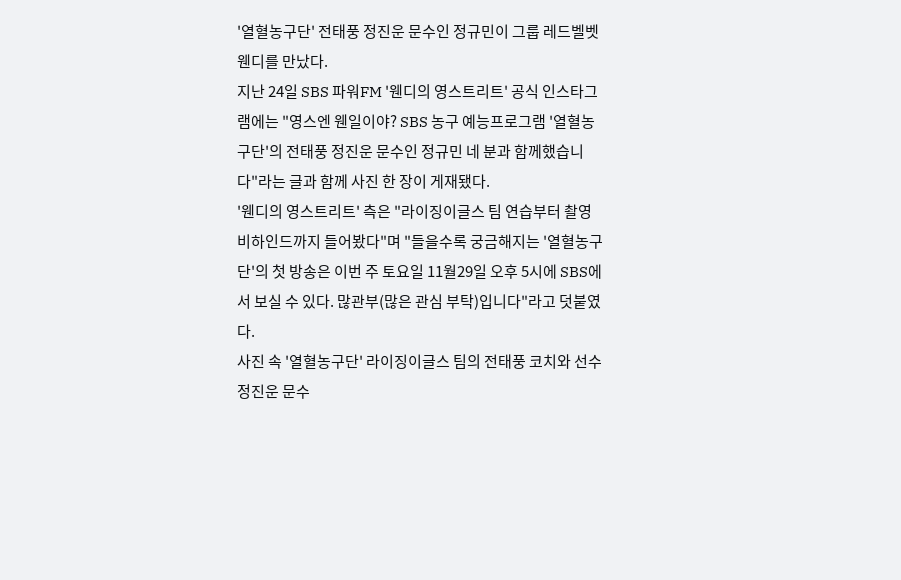'열혈농구단' 전태풍 정진운 문수인 정규민이 그룹 레드벨벳 웬디를 만났다.
지난 24일 SBS 파워FM '웬디의 영스트리트' 공식 인스타그램에는 "영스엔 웬일이야? SBS 농구 예능프로그램 '열혈농구단'의 전태풍 정진운 문수인 정규민 네 분과 함께했습니다"라는 글과 함께 사진 한 장이 게재됐다.
'웬디의 영스트리트' 측은 "라이징이글스 팀 연습부터 촬영 비하인드까지 들어봤다"며 "들을수록 궁금해지는 '열혈농구단'의 첫 방송은 이번 주 토요일 11월29일 오후 5시에 SBS에서 보실 수 있다. 많관부(많은 관심 부탁)입니다"라고 덧붙였다.
사진 속 '열혈농구단' 라이징이글스 팀의 전태풍 코치와 선수 정진운 문수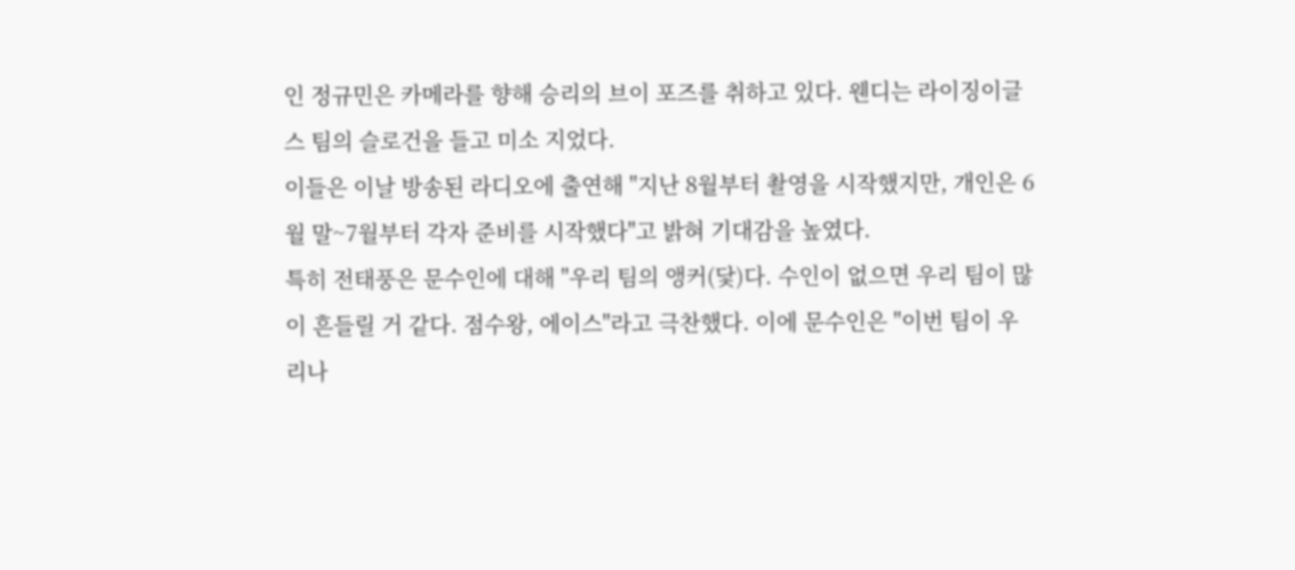인 정규민은 카메라를 향해 승리의 브이 포즈를 취하고 있다. 웬디는 라이징이글스 팀의 슬로건을 들고 미소 지었다.
이들은 이날 방송된 라디오에 출연해 "지난 8월부터 촬영을 시작했지만, 개인은 6월 말~7월부터 각자 준비를 시작했다"고 밝혀 기대감을 높였다.
특히 전태풍은 문수인에 대해 "우리 팀의 앵커(닻)다. 수인이 없으면 우리 팀이 많이 흔들릴 거 같다. 점수왕, 에이스"라고 극찬했다. 이에 문수인은 "이번 팀이 우리나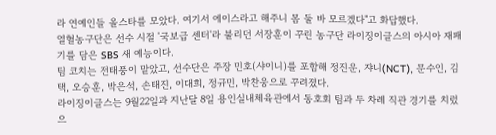라 연예인들 올스타를 모았다. 여기서 에이스라고 해주니 몸 둘 바 모르겠다"고 화답했다.
열혈농구단은 선수 시절 '국보급 센터'라 불리던 서장훈이 꾸린 농구단 라이징이글스의 아시아 재패기를 담은 SBS 새 예능이다.
팀 코치는 전태풍이 맡았고, 선수단은 주장 민호(샤이니)를 포함해 정진운, 쟈니(NCT), 문수인, 김택, 오승훈, 박은석, 손태진, 이대희, 정규민, 박찬웅으로 꾸려졌다.
라이징이글스는 9월22일과 지난달 8일 용인실내체육관에서 동호회 팀과 두 차례 직관 경기를 치렀으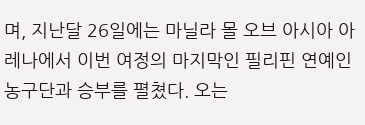며, 지난달 26일에는 마닐라 몰 오브 아시아 아레나에서 이번 여정의 마지막인 필리핀 연예인 농구단과 승부를 펼쳤다. 오는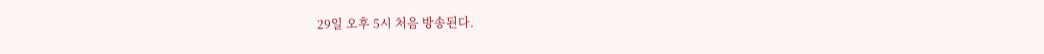29일 오후 5시 처음 방송된다.